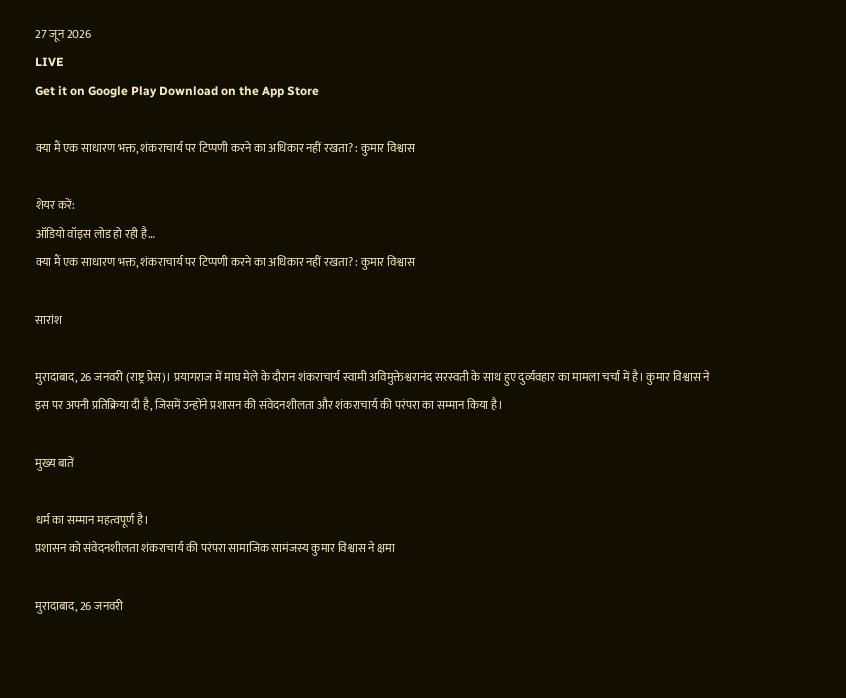27 जून 2026
LIVE
Get it on Google Play Download on the App Store

क्या मैं एक साधारण भक्त, शंकराचार्य पर टिप्पणी करने का अधिकार नहीं रखता? : कुमार विश्वास

शेयर करें:
ऑडियो वॉइस लोड हो रही है…
क्या मैं एक साधारण भक्त, शंकराचार्य पर टिप्पणी करने का अधिकार नहीं रखता? : कुमार विश्वास

सारांश

मुरादाबाद, 26 जनवरी (राष्ट्र प्रेस)। प्रयागराज में माघ मेले के दौरान शंकराचार्य स्वामी अविमुक्तेश्वरानंद सरस्वती के साथ हुए दुर्व्यवहार का मामला चर्चा में है। कुमार विश्वास ने इस पर अपनी प्रतिक्रिया दी है, जिसमें उन्होंने प्रशासन की संवेदनशीलता और शंकराचार्य की परंपरा का सम्मान किया है।

मुख्य बातें

धर्म का सम्मान महत्वपूर्ण है।
प्रशासन को संवेदनशीलता शंकराचार्य की परंपरा सामाजिक सामंजस्य कुमार विश्वास ने क्षमा

मुरादाबाद, 26 जनवरी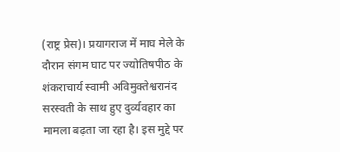(राष्ट्र प्रेस)। प्रयागराज में माघ मेले के दौरान संगम घाट पर ज्योतिषपीठ के शंकराचार्य स्वामी अविमुक्तेश्वरानंद सरस्वती के साथ हुए दुर्व्यवहार का मामला बढ़ता जा रहा है। इस मुद्दे पर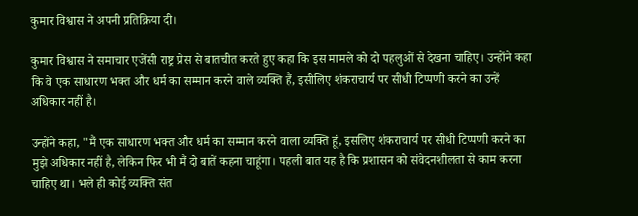कुमार विश्वास ने अपनी प्रतिक्रिया दी।

कुमार विश्वास ने समाचार एजेंसी राष्ट्र प्रेस से बातचीत करते हुए कहा कि इस मामले को दो पहलुओं से देखना चाहिए। उन्होंने कहा कि वे एक साधारण भक्त और धर्म का सम्मान करने वाले व्यक्ति हैं, इसीलिए शंकराचार्य पर सीधी टिप्पणी करने का उन्हें अधिकार नहीं है।

उन्होंने कहा, "मैं एक साधारण भक्त और धर्म का सम्मान करने वाला व्यक्ति हूं, इसलिए शंकराचार्य पर सीधी टिप्पणी करने का मुझे अधिकार नहीं है, लेकिन फिर भी मैं दो बातें कहना चाहूंगा। पहली बात यह है कि प्रशासन को संवेदनशीलता से काम करना चाहिए था। भले ही कोई व्यक्ति संत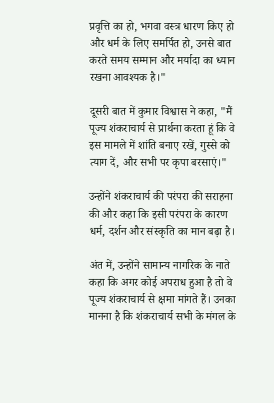प्रवृत्ति का हो, भगवा वस्त्र धारण किए हो और धर्म के लिए समर्पित हो, उनसे बात करते समय सम्मान और मर्यादा का ध्यान रखना आवश्यक है।"

दूसरी बात में कुमार विश्वास ने कहा, "मैं पूज्य शंकराचार्य से प्रार्थना करता हूं कि वे इस मामले में शांति बनाए रखें, गुस्से को त्याग दें, और सभी पर कृपा बरसाएं।"

उन्होंने शंकराचार्य की परंपरा की सराहना की और कहा कि इसी परंपरा के कारण धर्म, दर्शन और संस्कृति का मान बढ़ा है।

अंत में, उन्होंने सामान्य नागरिक के नाते कहा कि अगर कोई अपराध हुआ है तो वे पूज्य शंकराचार्य से क्षमा मांगते हैं। उनका मानना है कि शंकराचार्य सभी के मंगल के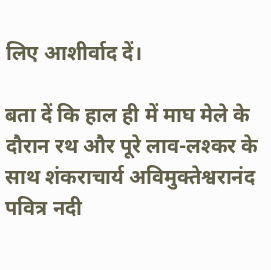लिए आशीर्वाद दें।

बता दें कि हाल ही में माघ मेले के दौरान रथ और पूरे लाव-लश्कर के साथ शंकराचार्य अविमुक्तेश्वरानंद पवित्र नदी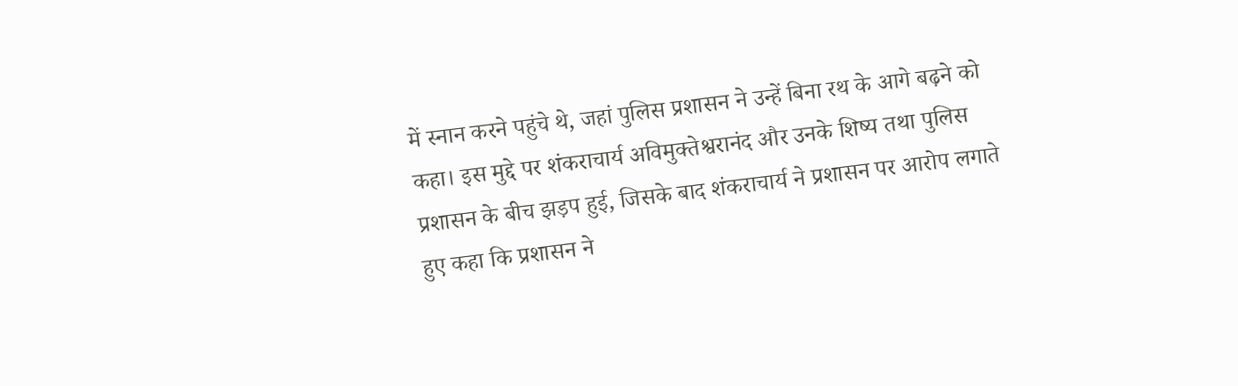में स्नान करने पहुंचे थे, जहां पुलिस प्रशासन ने उन्हें बिना रथ के आगे बढ़ने को कहा। इस मुद्दे पर शंकराचार्य अविमुक्तेश्वरानंद और उनके शिष्य तथा पुलिस प्रशासन के बीच झड़प हुई, जिसके बाद शंकराचार्य ने प्रशासन पर आरोप लगाते हुए कहा कि प्रशासन ने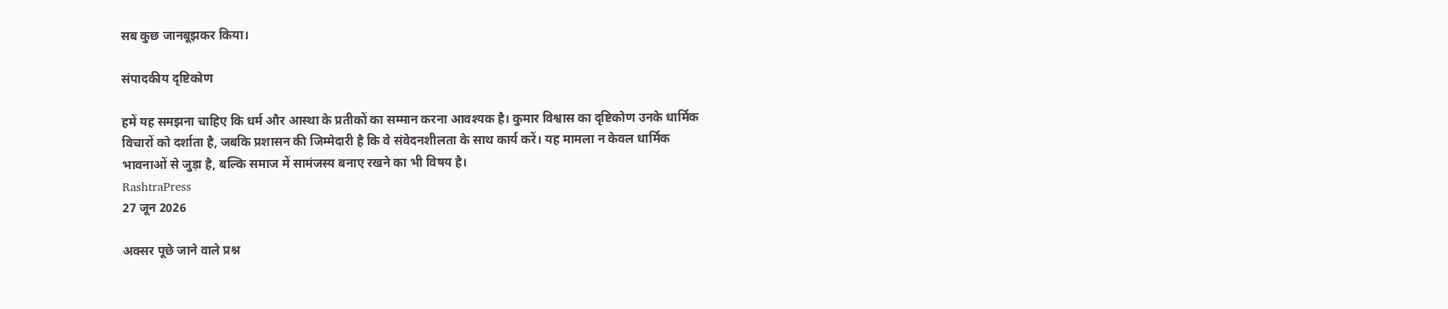सब कुछ जानबूझकर किया।

संपादकीय दृष्टिकोण

हमें यह समझना चाहिए कि धर्म और आस्था के प्रतीकों का सम्मान करना आवश्यक है। कुमार विश्वास का दृष्टिकोण उनके धार्मिक विचारों को दर्शाता है, जबकि प्रशासन की जिम्मेदारी है कि वे संवेदनशीलता के साथ कार्य करें। यह मामला न केवल धार्मिक भावनाओं से जुड़ा है, बल्कि समाज में सामंजस्य बनाए रखने का भी विषय है।
RashtraPress
27 जून 2026

अक्सर पूछे जाने वाले प्रश्न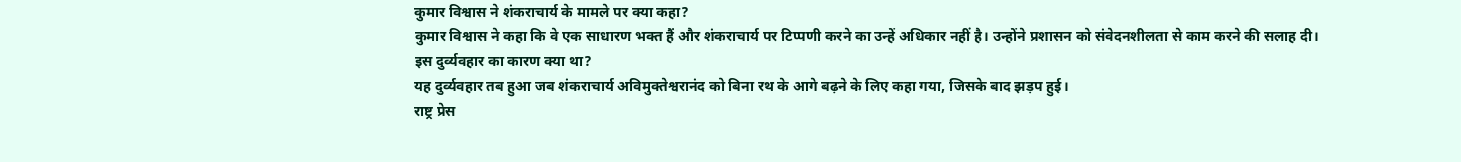कुमार विश्वास ने शंकराचार्य के मामले पर क्या कहा?
कुमार विश्वास ने कहा कि वे एक साधारण भक्त हैं और शंकराचार्य पर टिप्पणी करने का उन्हें अधिकार नहीं है। उन्होंने प्रशासन को संवेदनशीलता से काम करने की सलाह दी।
इस दुर्व्यवहार का कारण क्या था?
यह दुर्व्यवहार तब हुआ जब शंकराचार्य अविमुक्तेश्वरानंद को बिना रथ के आगे बढ़ने के लिए कहा गया, जिसके बाद झड़प हुई।
राष्ट्र प्रेस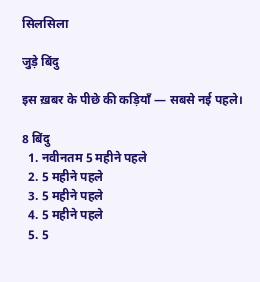सिलसिला

जुड़े बिंदु

इस ख़बर के पीछे की कड़ियाँ — सबसे नई पहले।

8 बिंदु
  1. नवीनतम 5 महीने पहले
  2. 5 महीने पहले
  3. 5 महीने पहले
  4. 5 महीने पहले
  5. 5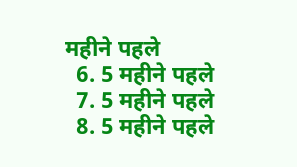महीने पहले
  6. 5 महीने पहले
  7. 5 महीने पहले
  8. 5 महीने पहले